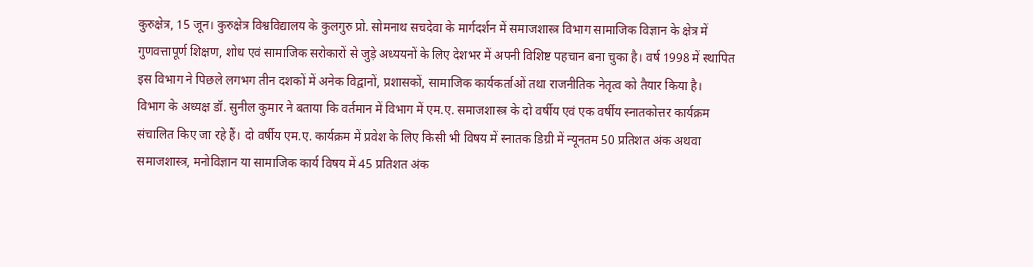कुरुक्षेत्र, 15 जून। कुरुक्षेत्र विश्वविद्यालय के कुलगुरु प्रो. सोमनाथ सचदेवा के मार्गदर्शन में समाजशास्त्र विभाग सामाजिक विज्ञान के क्षेत्र में गुणवत्तापूर्ण शिक्षण, शोध एवं सामाजिक सरोकारों से जुड़े अध्ययनों के लिए देशभर में अपनी विशिष्ट पहचान बना चुका है। वर्ष 1998 में स्थापित इस विभाग ने पिछले लगभग तीन दशकों में अनेक विद्वानों, प्रशासकों, सामाजिक कार्यकर्ताओं तथा राजनीतिक नेतृत्व को तैयार किया है।
विभाग के अध्यक्ष डॉ. सुनील कुमार ने बताया कि वर्तमान में विभाग में एम.ए. समाजशास्त्र के दो वर्षीय एवं एक वर्षीय स्नातकोत्तर कार्यक्रम संचालित किए जा रहे हैं। दो वर्षीय एम.ए. कार्यक्रम में प्रवेश के लिए किसी भी विषय में स्नातक डिग्री में न्यूनतम 50 प्रतिशत अंक अथवा समाजशास्त्र, मनोविज्ञान या सामाजिक कार्य विषय में 45 प्रतिशत अंक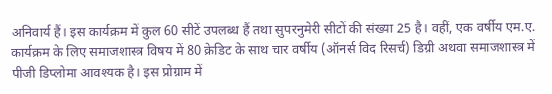अनिवार्य हैं। इस कार्यक्रम में कुल 60 सीटें उपलब्ध हैं तथा सुपरनुमेरी सीटों की संख्या 25 है। वहीं, एक वर्षीय एम.ए. कार्यक्रम के लिए समाजशास्त्र विषय में 80 क्रेडिट के साथ चार वर्षीय (ऑनर्स विद रिसर्च) डिग्री अथवा समाजशास्त्र में पीजी डिप्लोमा आवश्यक है। इस प्रोग्राम में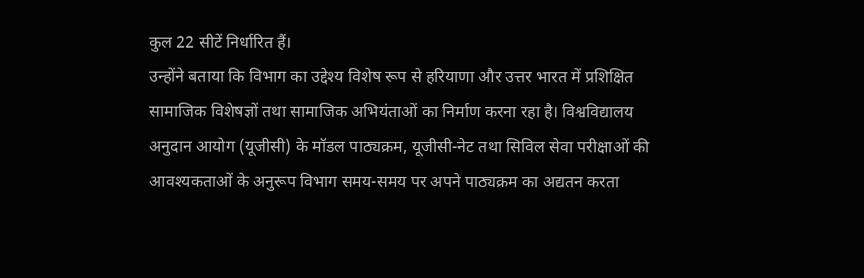कुल 22 सीटें निर्धारित हैं।
उन्होंने बताया कि विभाग का उद्देश्य विशेष रूप से हरियाणा और उत्तर भारत में प्रशिक्षित सामाजिक विशेषज्ञों तथा सामाजिक अभियंताओं का निर्माण करना रहा है। विश्वविद्यालय अनुदान आयोग (यूजीसी) के मॉडल पाठ्यक्रम, यूजीसी-नेट तथा सिविल सेवा परीक्षाओं की आवश्यकताओं के अनुरूप विभाग समय-समय पर अपने पाठ्यक्रम का अद्यतन करता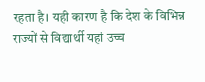रहता है। यही कारण है कि देश के विभिन्न राज्यों से विद्यार्थी यहां उच्च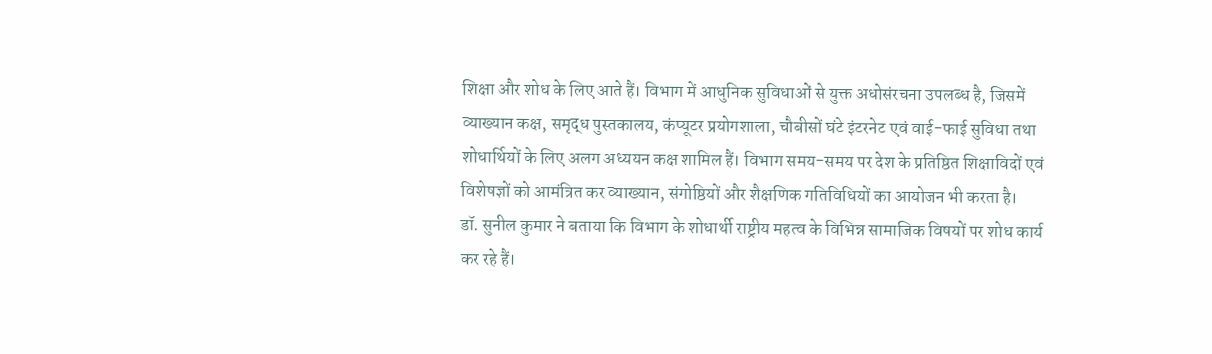शिक्षा और शोध के लिए आते हैं। विभाग में आधुनिक सुविधाओं से युक्त अधोसंरचना उपलब्ध है, जिसमें व्याख्यान कक्ष, समृद्ध पुस्तकालय, कंप्यूटर प्रयोगशाला, चौबीसों घंटे इंटरनेट एवं वाई-फाई सुविधा तथा शोधार्थियों के लिए अलग अध्ययन कक्ष शामिल हैं। विभाग समय-समय पर देश के प्रतिष्ठित शिक्षाविदों एवं विशेषज्ञों को आमंत्रित कर व्याख्यान, संगोष्ठियों और शैक्षणिक गतिविधियों का आयोजन भी करता है।
डॉ. सुनील कुमार ने बताया कि विभाग के शोधार्थी राष्ट्रीय महत्व के विभिन्न सामाजिक विषयों पर शोध कार्य कर रहे हैं।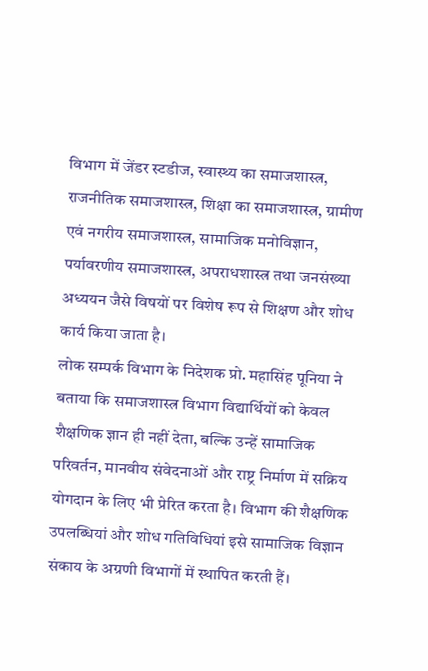विभाग में जेंडर स्टडीज, स्वास्थ्य का समाजशास्त्र, राजनीतिक समाजशास्त्र, शिक्षा का समाजशास्त्र, ग्रामीण एवं नगरीय समाजशास्त्र, सामाजिक मनोविज्ञान, पर्यावरणीय समाजशास्त्र, अपराधशास्त्र तथा जनसंख्या अध्ययन जैसे विषयों पर विशेष रूप से शिक्षण और शोध कार्य किया जाता है।
लोक सम्पर्क विभाग के निदेशक प्रो. महासिंह पूनिया ने बताया कि समाजशास्त्र विभाग विद्यार्थियों को केवल शैक्षणिक ज्ञान ही नहीं देता, बल्कि उन्हें सामाजिक परिवर्तन, मानवीय संवेदनाओं और राष्ट्र निर्माण में सक्रिय योगदान के लिए भी प्रेरित करता है। विभाग की शैक्षणिक उपलब्धियां और शोध गतिविधियां इसे सामाजिक विज्ञान संकाय के अग्रणी विभागों में स्थापित करती हैं।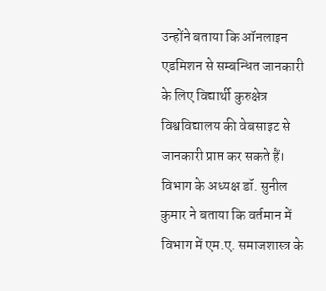उन्होंने बताया कि ऑनलाइन एडमिशन से सम्बन्धित जानकारी के लिए विद्यार्थी कुरुक्षेत्र विश्वविद्यालय की वेबसाइट से जानकारी प्राप्त कर सकते हैं।
विभाग के अध्यक्ष डॉ. सुनील कुमार ने बताया कि वर्तमान में विभाग में एम.ए. समाजशास्त्र के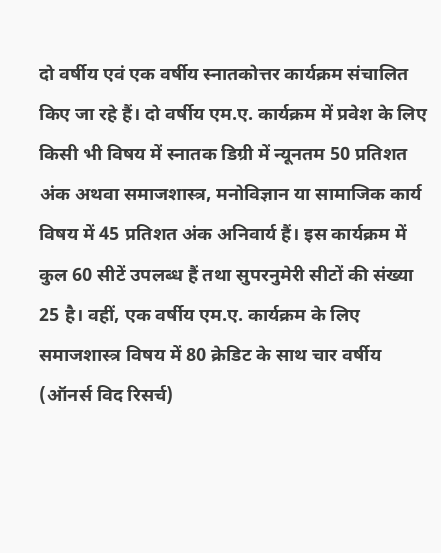दो वर्षीय एवं एक वर्षीय स्नातकोत्तर कार्यक्रम संचालित किए जा रहे हैं। दो वर्षीय एम.ए. कार्यक्रम में प्रवेश के लिए किसी भी विषय में स्नातक डिग्री में न्यूनतम 50 प्रतिशत अंक अथवा समाजशास्त्र, मनोविज्ञान या सामाजिक कार्य विषय में 45 प्रतिशत अंक अनिवार्य हैं। इस कार्यक्रम में कुल 60 सीटें उपलब्ध हैं तथा सुपरनुमेरी सीटों की संख्या 25 है। वहीं, एक वर्षीय एम.ए. कार्यक्रम के लिए समाजशास्त्र विषय में 80 क्रेडिट के साथ चार वर्षीय (ऑनर्स विद रिसर्च)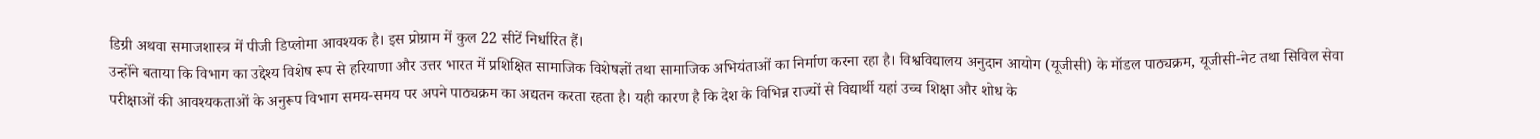डिग्री अथवा समाजशास्त्र में पीजी डिप्लोमा आवश्यक है। इस प्रोग्राम में कुल 22 सीटें निर्धारित हैं।
उन्होंने बताया कि विभाग का उद्देश्य विशेष रूप से हरियाणा और उत्तर भारत में प्रशिक्षित सामाजिक विशेषज्ञों तथा सामाजिक अभियंताओं का निर्माण करना रहा है। विश्वविद्यालय अनुदान आयोग (यूजीसी) के मॉडल पाठ्यक्रम, यूजीसी-नेट तथा सिविल सेवा परीक्षाओं की आवश्यकताओं के अनुरूप विभाग समय-समय पर अपने पाठ्यक्रम का अद्यतन करता रहता है। यही कारण है कि देश के विभिन्न राज्यों से विद्यार्थी यहां उच्च शिक्षा और शोध के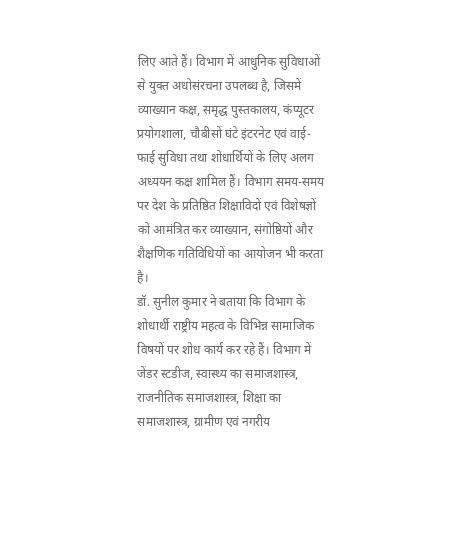लिए आते हैं। विभाग में आधुनिक सुविधाओं से युक्त अधोसंरचना उपलब्ध है, जिसमें व्याख्यान कक्ष, समृद्ध पुस्तकालय, कंप्यूटर प्रयोगशाला, चौबीसों घंटे इंटरनेट एवं वाई-फाई सुविधा तथा शोधार्थियों के लिए अलग अध्ययन कक्ष शामिल हैं। विभाग समय-समय पर देश के प्रतिष्ठित शिक्षाविदों एवं विशेषज्ञों को आमंत्रित कर व्याख्यान, संगोष्ठियों और शैक्षणिक गतिविधियों का आयोजन भी करता है।
डॉ. सुनील कुमार ने बताया कि विभाग के शोधार्थी राष्ट्रीय महत्व के विभिन्न सामाजिक विषयों पर शोध कार्य कर रहे हैं। विभाग में जेंडर स्टडीज, स्वास्थ्य का समाजशास्त्र, राजनीतिक समाजशास्त्र, शिक्षा का समाजशास्त्र, ग्रामीण एवं नगरीय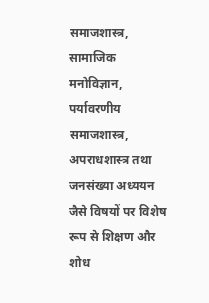समाजशास्त्र, सामाजिक मनोविज्ञान, पर्यावरणीय समाजशास्त्र, अपराधशास्त्र तथा जनसंख्या अध्ययन जैसे विषयों पर विशेष रूप से शिक्षण और शोध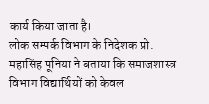कार्य किया जाता है।
लोक सम्पर्क विभाग के निदेशक प्रो. महासिंह पूनिया ने बताया कि समाजशास्त्र विभाग विद्यार्थियों को केवल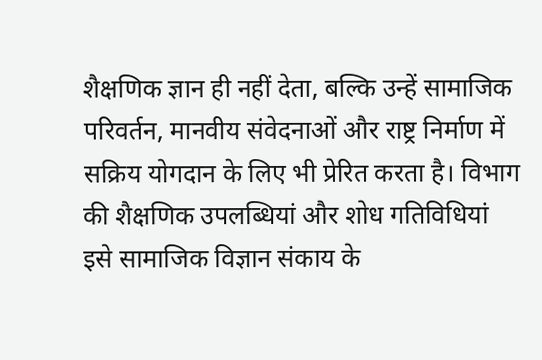शैक्षणिक ज्ञान ही नहीं देता, बल्कि उन्हें सामाजिक परिवर्तन, मानवीय संवेदनाओं और राष्ट्र निर्माण में सक्रिय योगदान के लिए भी प्रेरित करता है। विभाग की शैक्षणिक उपलब्धियां और शोध गतिविधियां इसे सामाजिक विज्ञान संकाय के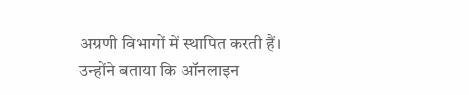अग्रणी विभागों में स्थापित करती हैं। उन्होंने बताया कि ऑनलाइन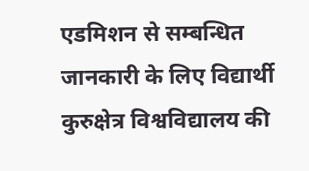एडमिशन से सम्बन्धित जानकारी के लिए विद्यार्थी कुरुक्षेत्र विश्वविद्यालय की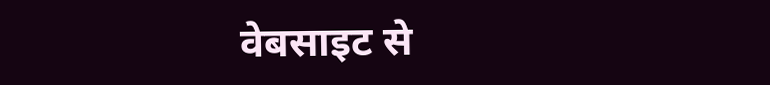वेबसाइट से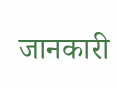जानकारी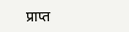प्राप्त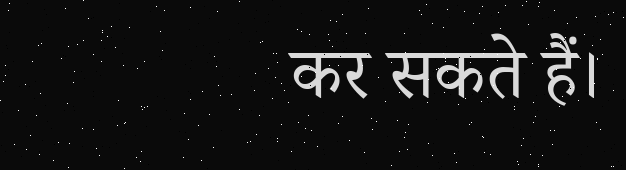कर सकते हैं।